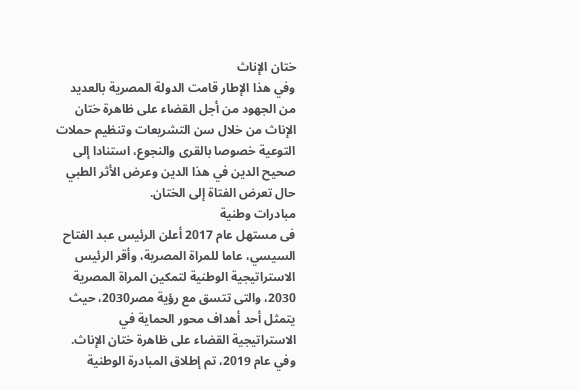ختان الإناث
وفي هذا الإطار قامت الدولة المصرية بالعديد من الجهود من أجل القضاء على ظاهرة ختان الإناث من خلال سن التشريعات وتنظيم حملات التوعية خصوصا بالقرى والنجوع، استنادا إلى صحيح الدين في هذا الدين وعرض الأثر الطبي حال تعرض الفتاة إلى الختان.
مبادرات وطنية
فى مستهل عام 2017 أعلن الرئيس عبد الفتاح السيسي، عاما للمراة المصرية، وأقر الرئيس الاستراتيجية الوطنية لتمكين المراة المصرية 2030، والتى تتسق مع رؤية مصر2030، حيث يتمثل أحد أهداف محور الحماية في الاستراتيجية القضاء على ظاهرة ختان الإناث.
وفي عام 2019، تم إطلاق المبادرة الوطنية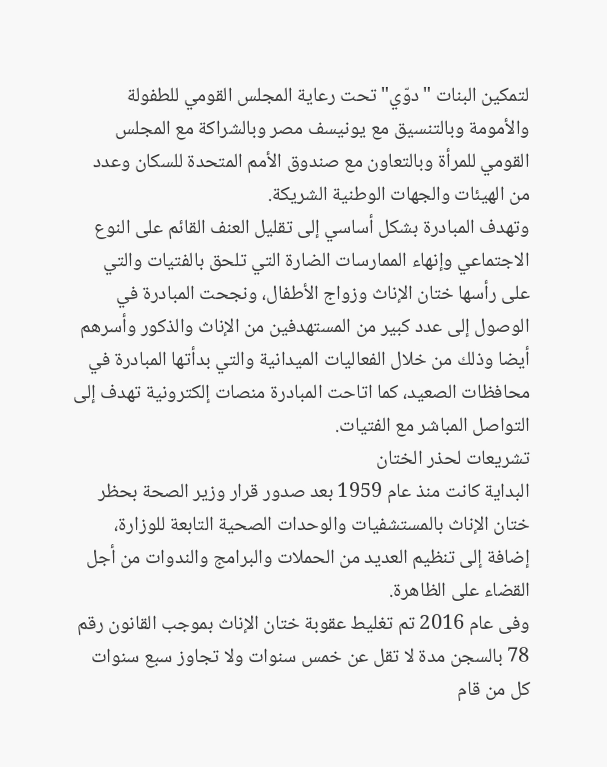لتمكين البنات "دوّي" تحت رعاية المجلس القومي للطفولة والأمومة وبالتنسيق مع يونيسف مصر وبالشراكة مع المجلس القومي للمرأة وبالتعاون مع صندوق الأمم المتحدة للسكان وعدد من الهيئات والجهات الوطنية الشريكة.
وتهدف المبادرة بشكل أساسي إلى تقليل العنف القائم على النوع الاجتماعي وإنهاء الممارسات الضارة التي تلحق بالفتيات والتي على رأسها ختان الإناث وزواج الأطفال، ونجحت المبادرة في الوصول إلى عدد كبير من المستهدفين من الإناث والذكور وأسرهم أيضا وذلك من خلال الفعاليات الميدانية والتي بدأتها المبادرة في محافظات الصعيد، كما اتاحت المبادرة منصات إلكترونية تهدف إلى التواصل المباشر مع الفتيات.
تشريعات لحذر الختان
البداية كانت منذ عام 1959 بعد صدور قرار وزير الصحة بحظر ختان الإناث بالمستشفيات والوحدات الصحية التابعة للوزارة، إضافة إلى تنظيم العديد من الحملات والبرامج والندوات من أجل القضاء على الظاهرة.
وفى عام 2016 تم تغليط عقوبة ختان الإناث بموجب القانون رقم 78 بالسجن مدة لا تقل عن خمس سنوات ولا تجاوز سبع سنوات كل من قام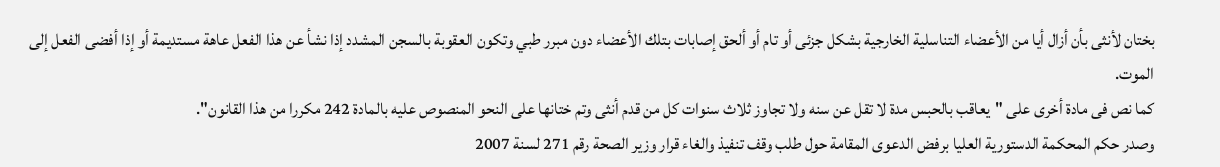بختان لأنثى بأن أزال أيا من الأعضاء التناسلية الخارجية بشكل جزئى أو تام أو ألحق إصابات بتلك الأعضاء دون مبرر طبي وتكون العقوبة بالسجن المشدد إذا نشأ عن هذا الفعل عاهة مستديمة أو إذا أفضى الفعل إلى الموت.
كما نص فى مادة أخرى على "يعاقب بالحبس مدة لا تقل عن سنه ولا تجاوز ثلاث سنوات كل من قدم أنثى وتم ختانها على النحو المنصوص عليه بالمادة 242 مكررا من هذا القانون".
وصدر حكم المحكمة الدستورية العليا برفض الدعوى المقامة حول طلب وقف تنفيذ والغاء قرار وزير الصحة رقم 271 لسنة 2007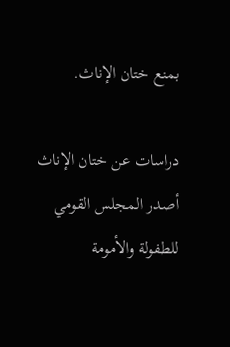بمنع ختان الإناث.

دراسات عن ختان الإناث
أصدر المجلس القومي للطفولة والأمومة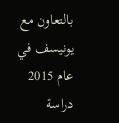بالتعاون مع يونيسف في عام 2015 دراسة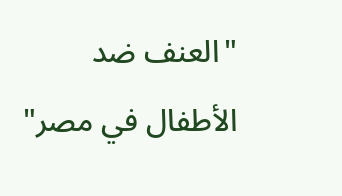"العنف ضد الأطفال في مصر"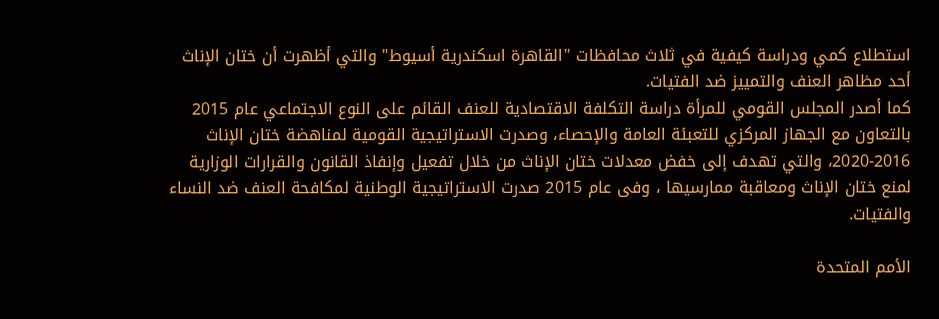استطلاع كمي ودراسة كيفية في ثلاث محافظات "القاهرة اسكندرية أسيوط" والتي أظهرت أن ختان الإناث أحد مظاهر العنف والتمييز ضد الفتيات.
كما أصدر المجلس القومي للمرأة دراسة التكلفة الاقتصادية للعنف القائم على النوع الاجتماعي عام 2015 بالتعاون مع الجهاز المركزي للتعبئة العامة والإحصاء، وصدرت الاستراتيجية القومية لمناهضة ختان الإناث 2016-2020، والتي تهدف إلى خفض معدلات ختان الإناث من خلال تفعيل وإنفاذ القانون والقرارات الوزارية لمنع ختان الإناث ومعاقبة ممارسيها ، وفى عام 2015 صدرت الاستراتيجية الوطنية لمكافحة العنف ضد النساء والفتيات.

الأمم المتحدة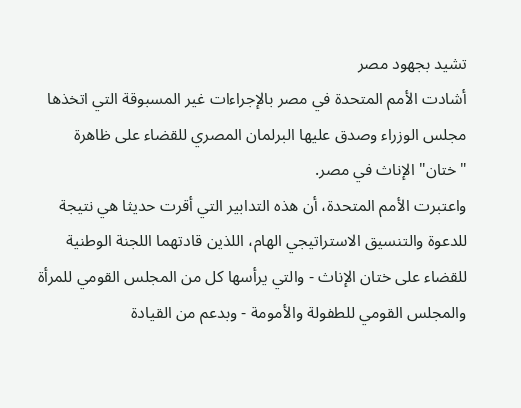تشيد بجهود مصر
أشادت الأمم المتحدة في مصر بالإجراءات غير المسبوقة التي اتخذها مجلس الوزراء وصدق عليها البرلمان المصري للقضاء على ظاهرة "ختان" الإناث في مصر.
واعتبرت الأمم المتحدة، أن هذه التدابير التي أقرت حديثا هي نتيجة للدعوة والتنسيق الاستراتيجي الهام، اللذين قادتهما اللجنة الوطنية للقضاء على ختان الإناث - والتي يرأسها كل من المجلس القومي للمرأة والمجلس القومي للطفولة والأمومة - وبدعم من القيادة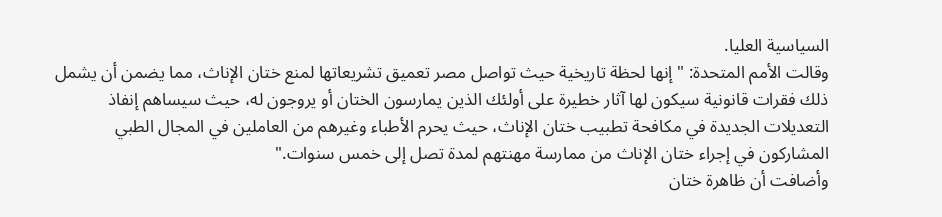السياسية العليا.
وقالت الأمم المتحدة: "إنها لحظة تاريخية حيث تواصل مصر تعميق تشريعاتها لمنع ختان الإناث، مما يضمن أن يشمل ذلك فقرات قانونية سيكون لها آثار خطيرة على أولئك الذين يمارسون الختان أو يروجون له، حيث سيساهم إنفاذ التعديلات الجديدة في مكافحة تطبيب ختان الإناث، حيث يحرم الأطباء وغيرهم من العاملين في المجال الطبي المشاركون في إجراء ختان الإناث من ممارسة مهنتهم لمدة تصل إلى خمس سنوات."
وأضافت أن ظاهرة ختان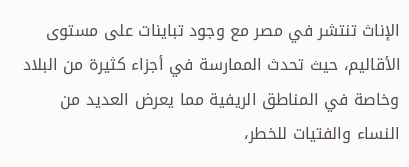الإناث تنتشر في مصر مع وجود تباينات على مستوى الأقاليم، حيث تحدث الممارسة في أجزاء كثيرة من البلاد وخاصة في المناطق الريفية مما يعرض العديد من النساء والفتيات للخطر،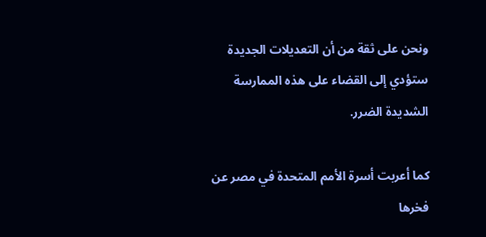ونحن على ثقة من أن التعديلات الجديدة ستؤدي إلى القضاء على هذه الممارسة الشديدة الضرر.

كما أعربت أسرة الأمم المتحدة في مصر عن فخرها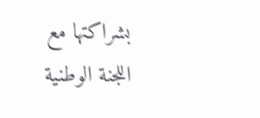بشراكتها مع اللجنة الوطنية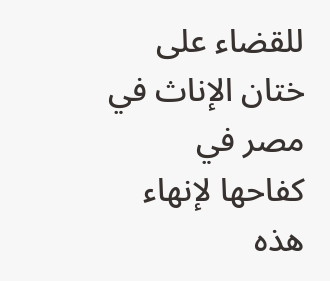للقضاء على ختان الإناث في مصر في كفاحها لإنهاء هذه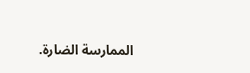الممارسة الضارة.